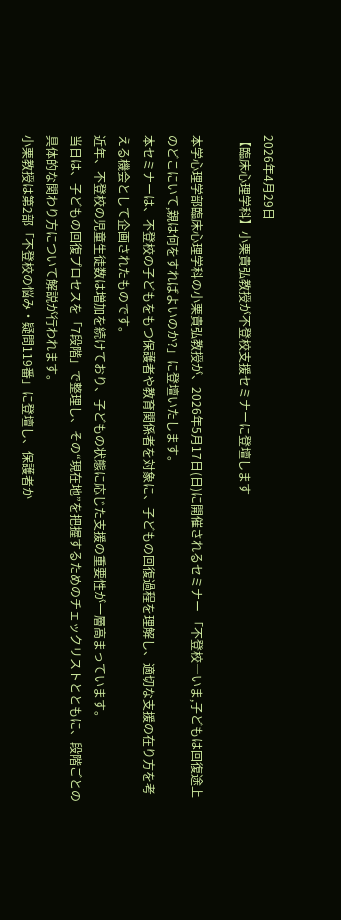2026年4月29日
【臨床心理学科】小栗貴弘教授が不登校支援セミナーに登壇します

本学心理学部臨床心理学科の小栗貴弘教授が、2026年5月17日(日)に開催されるセミナー 「不登校―いま,子どもは回復途上のどこにいて,親は何をすればよいのか?」に登壇いたします。
本セミナーは、不登校の子どもをもつ保護者や教育関係者を対象に、子どもの回復過程を理解し、適切な支援の在り方を考える機会として企画されたものです。
近年、不登校の児童生徒数は増加を続けており、子どもの状態に応じた支援の重要性が一層高まっています。
当日は、子どもの回復プロセスを「7段階」で整理し、その“現在地”を把握するためのチェックリストとともに、段階ごとの具体的な関わり方について解説が行われます。
小栗教授は第2部「不登校の悩み・疑問119番」に登壇し、保護者か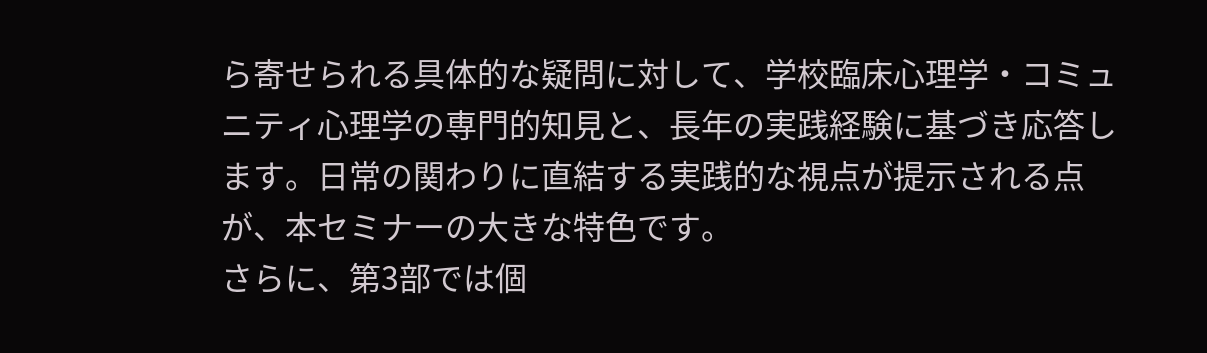ら寄せられる具体的な疑問に対して、学校臨床心理学・コミュニティ心理学の専門的知見と、長年の実践経験に基づき応答します。日常の関わりに直結する実践的な視点が提示される点が、本セミナーの大きな特色です。
さらに、第3部では個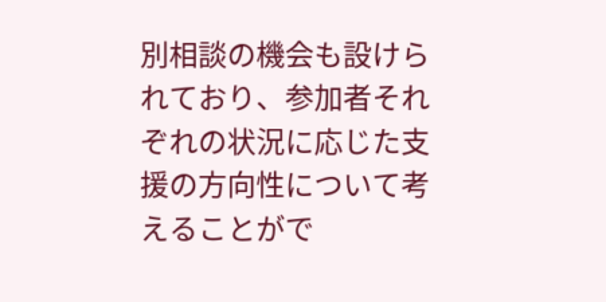別相談の機会も設けられており、参加者それぞれの状況に応じた支援の方向性について考えることがで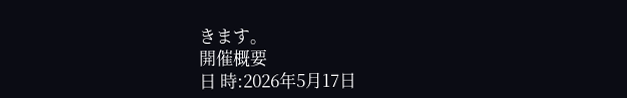きます。
開催概要
日 時:2026年5月17日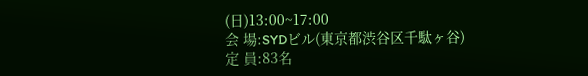(日)13:00~17:00
会 場:SYDビル(東京都渋谷区千駄ヶ谷)
定 員:83名